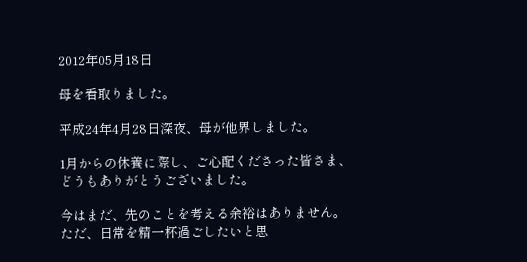2012年05月18日

母を看取りました。

平成24年4月28日深夜、母が他界しました。

1月からの休養に際し、ご心配くださった皆さま、
どうもありがとうございました。

今はまだ、先のことを考える余裕はありません。
ただ、日常を精一杯過ごしたいと思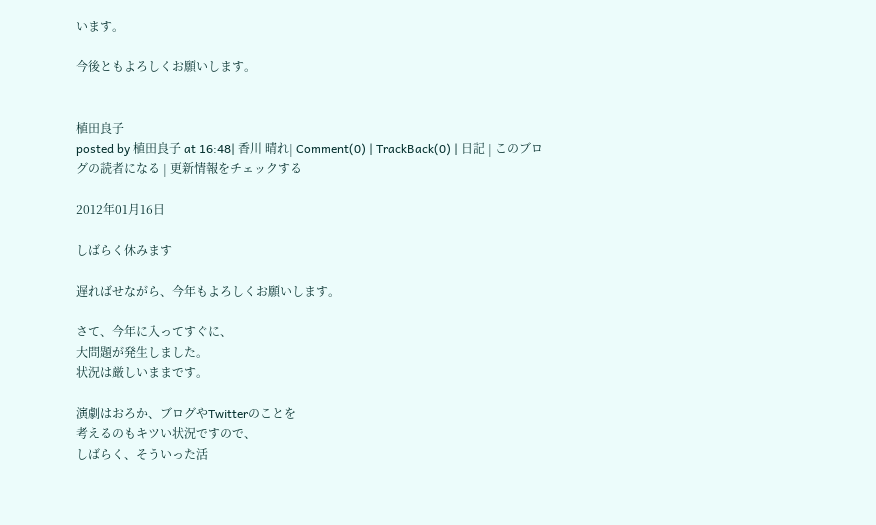います。

今後ともよろしくお願いします。


植田良子
posted by 植田良子 at 16:48| 香川 晴れ| Comment(0) | TrackBack(0) | 日記 | このブログの読者になる | 更新情報をチェックする

2012年01月16日

しばらく休みます

遅ればせながら、今年もよろしくお願いします。

さて、今年に入ってすぐに、
大問題が発生しました。
状況は厳しいままです。

演劇はおろか、ブログやTwitterのことを
考えるのもキツい状況ですので、
しばらく、そういった活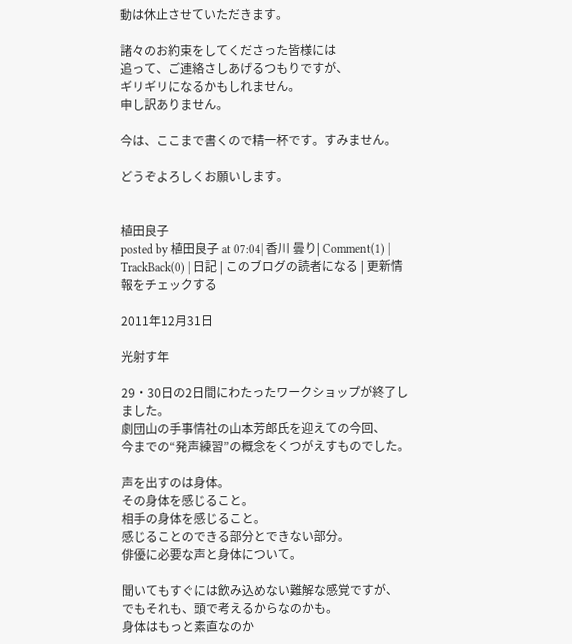動は休止させていただきます。

諸々のお約束をしてくださった皆様には
追って、ご連絡さしあげるつもりですが、
ギリギリになるかもしれません。
申し訳ありません。

今は、ここまで書くので精一杯です。すみません。

どうぞよろしくお願いします。


植田良子
posted by 植田良子 at 07:04| 香川 曇り| Comment(1) | TrackBack(0) | 日記 | このブログの読者になる | 更新情報をチェックする

2011年12月31日

光射す年

29・30日の2日間にわたったワークショップが終了しました。
劇団山の手事情社の山本芳郎氏を迎えての今回、
今までの“発声練習”の概念をくつがえすものでした。

声を出すのは身体。
その身体を感じること。
相手の身体を感じること。
感じることのできる部分とできない部分。
俳優に必要な声と身体について。

聞いてもすぐには飲み込めない難解な感覚ですが、
でもそれも、頭で考えるからなのかも。
身体はもっと素直なのか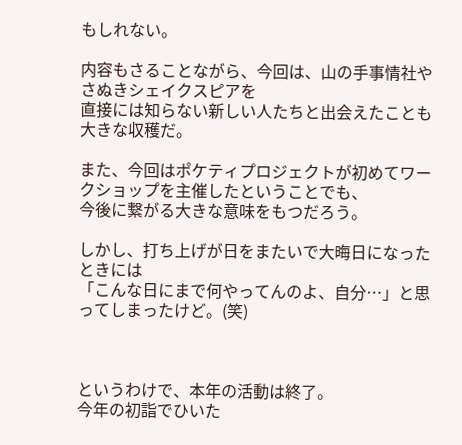もしれない。

内容もさることながら、今回は、山の手事情社やさぬきシェイクスピアを
直接には知らない新しい人たちと出会えたことも大きな収穫だ。

また、今回はポケティプロジェクトが初めてワークショップを主催したということでも、
今後に繋がる大きな意味をもつだろう。

しかし、打ち上げが日をまたいで大晦日になったときには
「こんな日にまで何やってんのよ、自分…」と思ってしまったけど。(笑)



というわけで、本年の活動は終了。
今年の初詣でひいた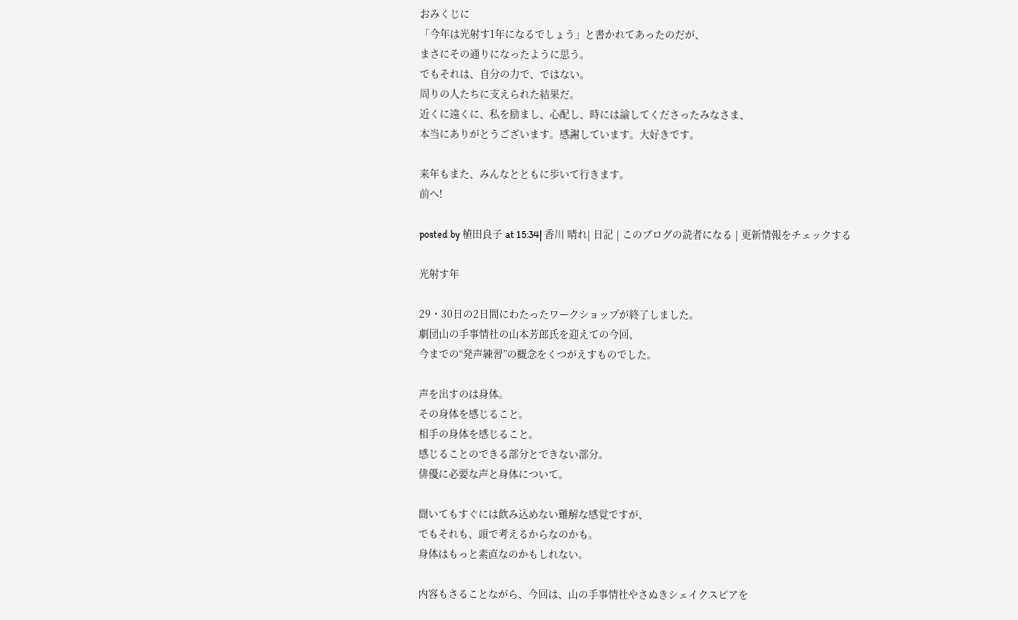おみくじに
「今年は光射す1年になるでしょう」と書かれてあったのだが、
まさにその通りになったように思う。
でもそれは、自分の力で、ではない。
周りの人たちに支えられた結果だ。
近くに遠くに、私を励まし、心配し、時には諭してくださったみなさま、
本当にありがとうございます。感謝しています。大好きです。

来年もまた、みんなとともに歩いて行きます。
前へ!

posted by 植田良子 at 15:34| 香川 晴れ| 日記 | このブログの読者になる | 更新情報をチェックする

光射す年

29・30日の2日間にわたったワークショップが終了しました。
劇団山の手事情社の山本芳郎氏を迎えての今回、
今までの“発声練習”の概念をくつがえすものでした。

声を出すのは身体。
その身体を感じること。
相手の身体を感じること。
感じることのできる部分とできない部分。
俳優に必要な声と身体について。

聞いてもすぐには飲み込めない難解な感覚ですが、
でもそれも、頭で考えるからなのかも。
身体はもっと素直なのかもしれない。

内容もさることながら、今回は、山の手事情社やさぬきシェイクスピアを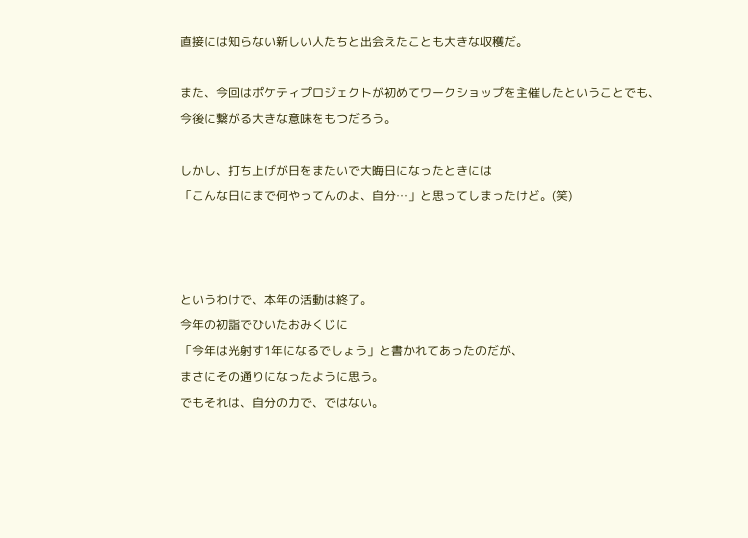直接には知らない新しい人たちと出会えたことも大きな収穫だ。

また、今回はポケティプロジェクトが初めてワークショップを主催したということでも、
今後に繋がる大きな意味をもつだろう。

しかし、打ち上げが日をまたいで大晦日になったときには
「こんな日にまで何やってんのよ、自分…」と思ってしまったけど。(笑)



というわけで、本年の活動は終了。
今年の初詣でひいたおみくじに
「今年は光射す1年になるでしょう」と書かれてあったのだが、
まさにその通りになったように思う。
でもそれは、自分の力で、ではない。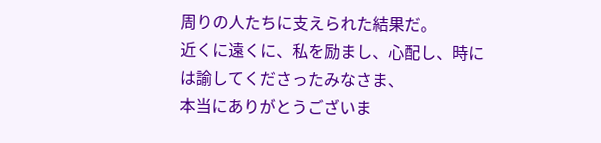周りの人たちに支えられた結果だ。
近くに遠くに、私を励まし、心配し、時には諭してくださったみなさま、
本当にありがとうございま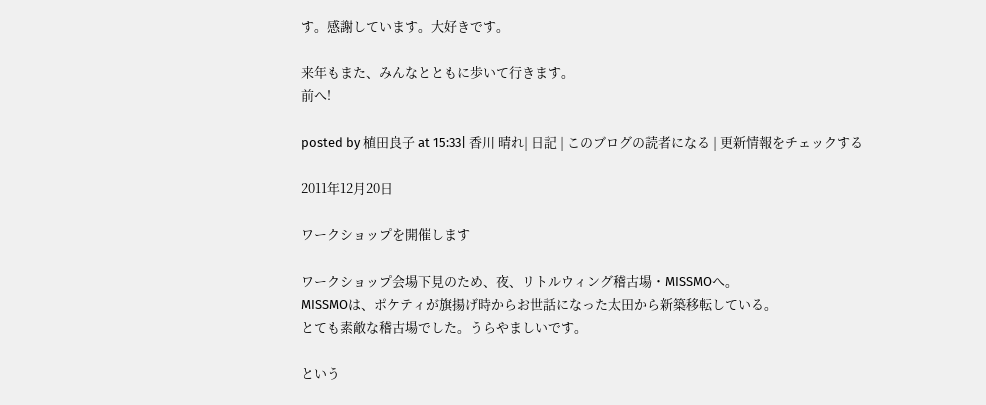す。感謝しています。大好きです。

来年もまた、みんなとともに歩いて行きます。
前へ!

posted by 植田良子 at 15:33| 香川 晴れ| 日記 | このブログの読者になる | 更新情報をチェックする

2011年12月20日

ワークショップを開催します

ワークショップ会場下見のため、夜、リトルウィング稽古場・MISSMOへ。
MISSMOは、ポケティが旗揚げ時からお世話になった太田から新築移転している。
とても素敵な稽古場でした。うらやましいです。

という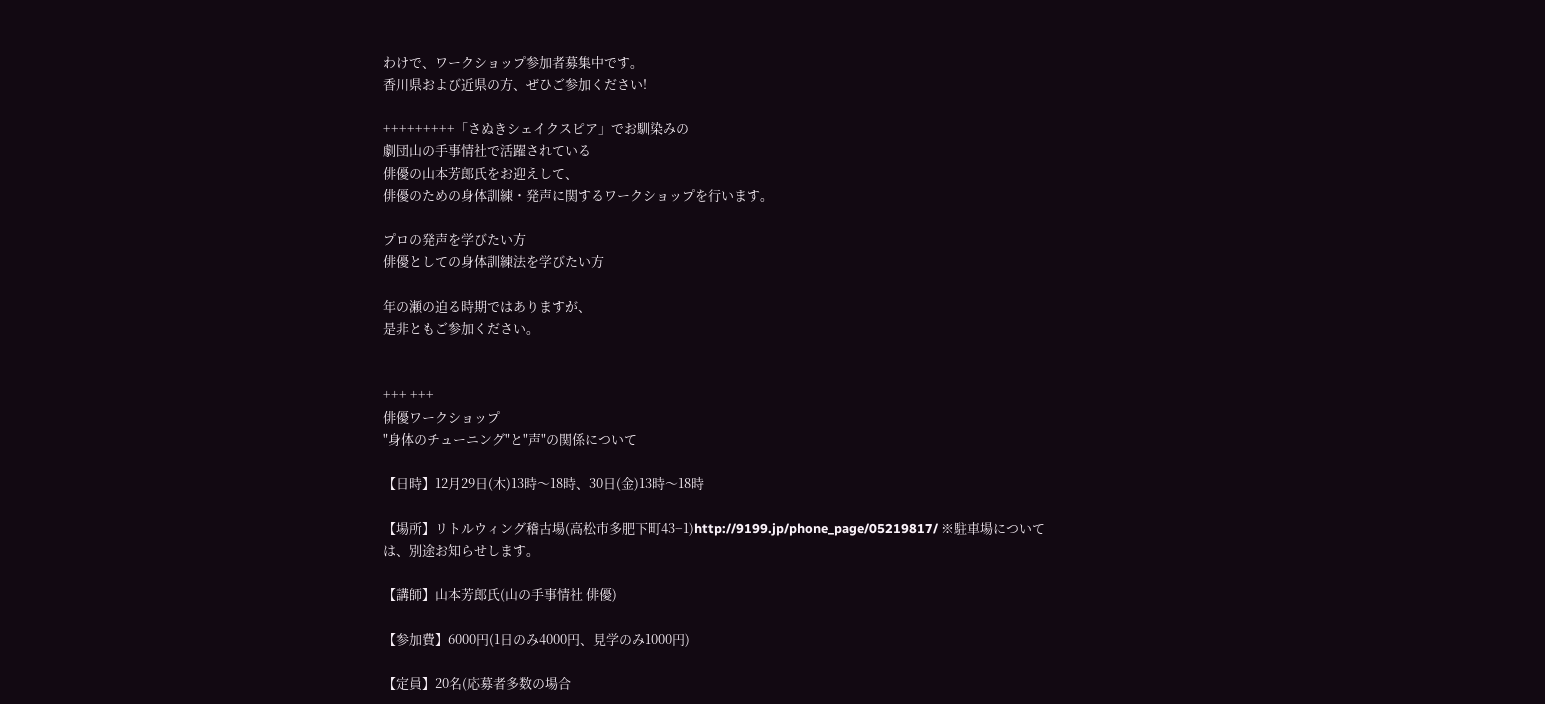わけで、ワークショップ参加者募集中です。
香川県および近県の方、ぜひご参加ください!

+++++++++「さぬきシェイクスピア」でお馴染みの
劇団山の手事情社で活躍されている
俳優の山本芳郎氏をお迎えして、
俳優のための身体訓練・発声に関するワークショップを行います。

プロの発声を学びたい方
俳優としての身体訓練法を学びたい方

年の瀬の迫る時期ではありますが、
是非ともご参加ください。


+++ +++
俳優ワークショップ
"身体のチューニング"と"声"の関係について

【日時】12月29日(木)13時〜18時、30日(金)13時〜18時

【場所】リトルウィング稽古場(高松市多肥下町43−1)http://9199.jp/phone_page/05219817/ ※駐車場については、別途お知らせします。

【講師】山本芳郎氏(山の手事情社 俳優)

【参加費】6000円(1日のみ4000円、見学のみ1000円)

【定員】20名(応募者多数の場合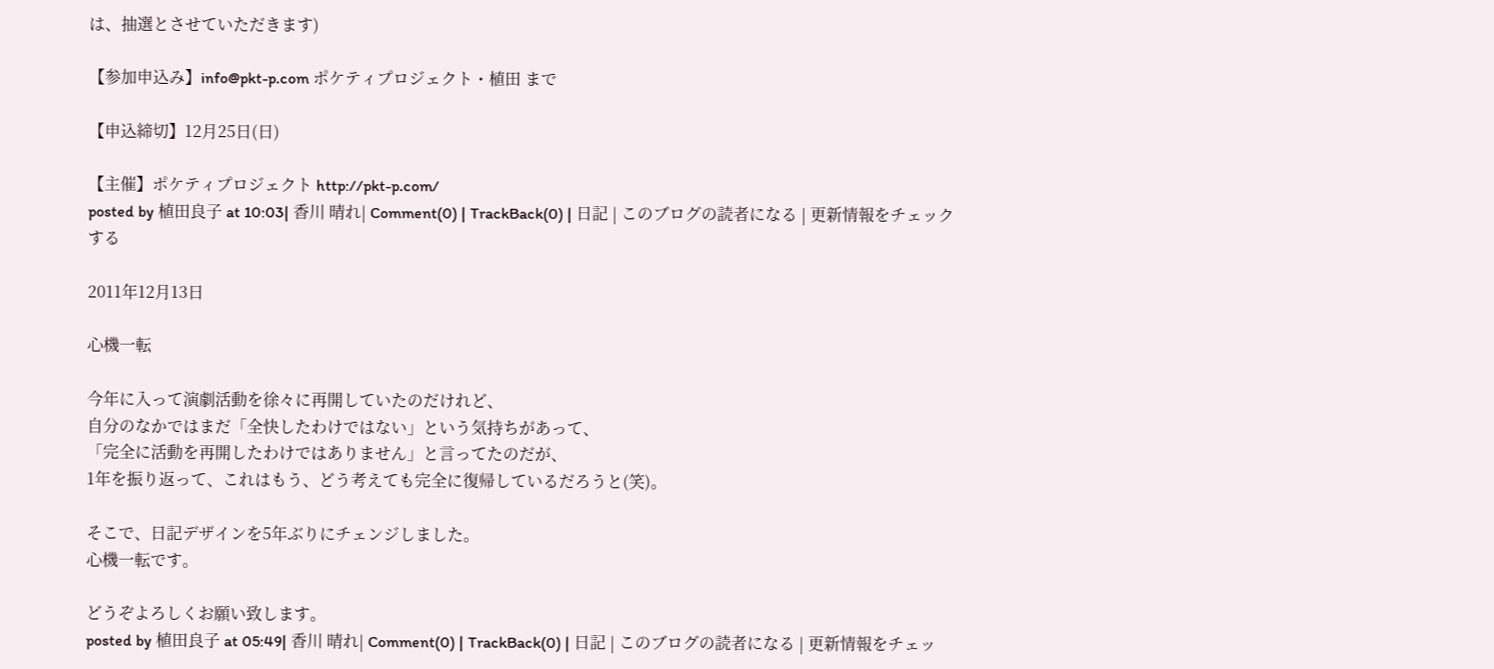は、抽選とさせていただきます)

【参加申込み】info@pkt-p.com ポケティプロジェクト・植田 まで

【申込締切】12月25日(日)

【主催】ポケティプロジェクト http://pkt-p.com/
posted by 植田良子 at 10:03| 香川 晴れ| Comment(0) | TrackBack(0) | 日記 | このブログの読者になる | 更新情報をチェックする

2011年12月13日

心機一転

今年に入って演劇活動を徐々に再開していたのだけれど、
自分のなかではまだ「全快したわけではない」という気持ちがあって、
「完全に活動を再開したわけではありません」と言ってたのだが、
1年を振り返って、これはもう、どう考えても完全に復帰しているだろうと(笑)。

そこで、日記デザインを5年ぶりにチェンジしました。
心機一転です。

どうぞよろしくお願い致します。
posted by 植田良子 at 05:49| 香川 晴れ| Comment(0) | TrackBack(0) | 日記 | このブログの読者になる | 更新情報をチェッ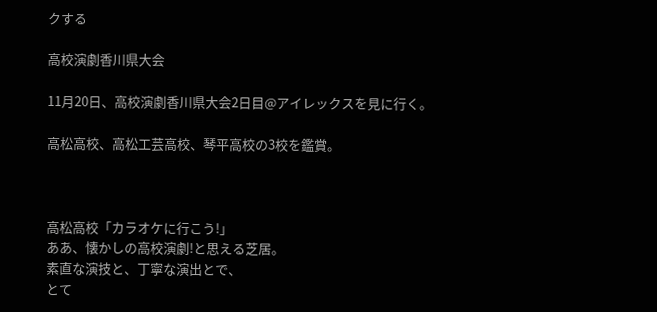クする

高校演劇香川県大会

11月20日、高校演劇香川県大会2日目@アイレックスを見に行く。

高松高校、高松工芸高校、琴平高校の3校を鑑賞。



高松高校「カラオケに行こう!」
ああ、懐かしの高校演劇!と思える芝居。
素直な演技と、丁寧な演出とで、
とて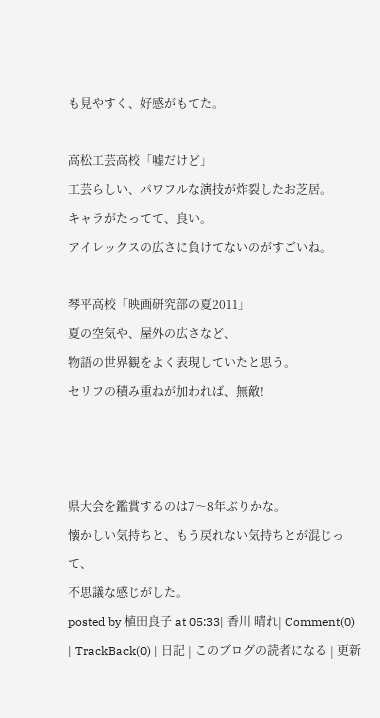も見やすく、好感がもてた。

高松工芸高校「嘘だけど」
工芸らしい、パワフルな演技が炸裂したお芝居。
キャラがたってて、良い。
アイレックスの広さに負けてないのがすごいね。

琴平高校「映画研究部の夏2011」
夏の空気や、屋外の広さなど、
物語の世界観をよく表現していたと思う。
セリフの積み重ねが加われば、無敵!



県大会を鑑賞するのは7〜8年ぶりかな。
懐かしい気持ちと、もう戻れない気持ちとが混じって、
不思議な感じがした。
posted by 植田良子 at 05:33| 香川 晴れ| Comment(0) | TrackBack(0) | 日記 | このブログの読者になる | 更新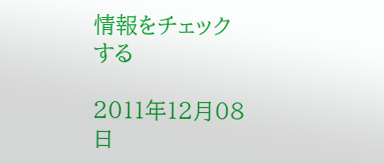情報をチェックする

2011年12月08日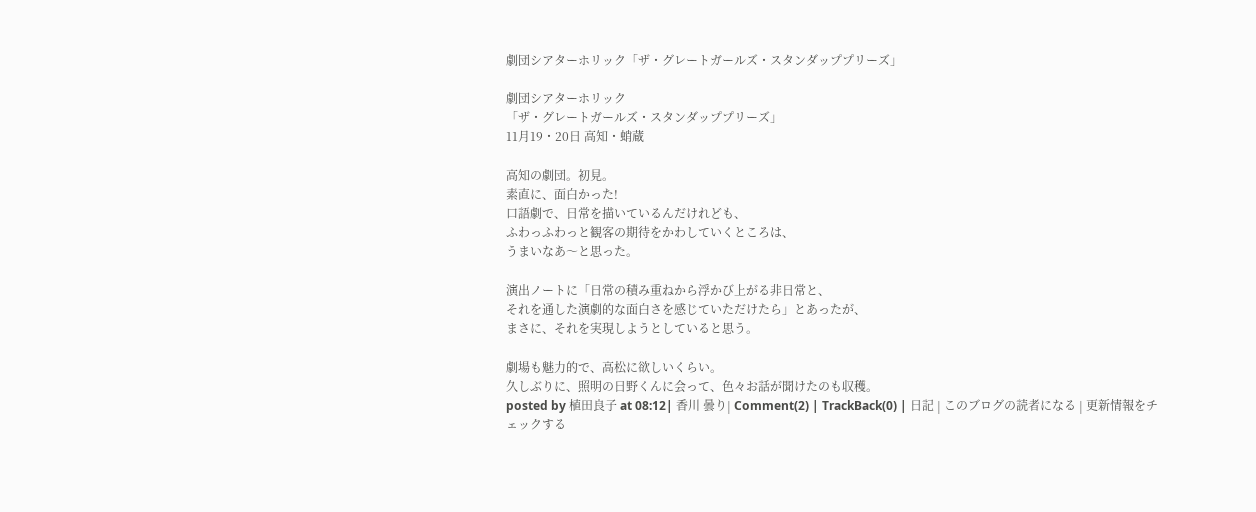劇団シアターホリック「ザ・グレートガールズ・スタンダッププリーズ」

劇団シアターホリック
「ザ・グレートガールズ・スタンダッププリーズ」
11月19・20日 高知・蛸蔵

高知の劇団。初見。
素直に、面白かった!
口語劇で、日常を描いているんだけれども、
ふわっふわっと観客の期待をかわしていくところは、
うまいなあ〜と思った。

演出ノートに「日常の積み重ねから浮かび上がる非日常と、
それを通した演劇的な面白さを感じていただけたら」とあったが、
まさに、それを実現しようとしていると思う。

劇場も魅力的で、高松に欲しいくらい。
久しぶりに、照明の日野くんに会って、色々お話が聞けたのも収穫。
posted by 植田良子 at 08:12| 香川 曇り| Comment(2) | TrackBack(0) | 日記 | このブログの読者になる | 更新情報をチェックする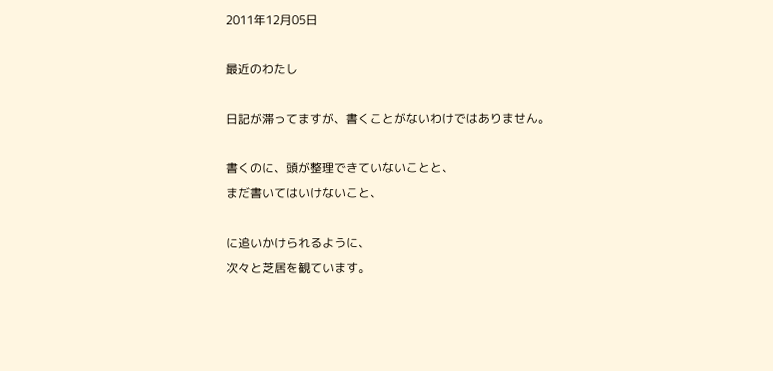2011年12月05日

最近のわたし

日記が滞ってますが、書くことがないわけではありません。

書くのに、頭が整理できていないことと、
まだ書いてはいけないこと、

に追いかけられるように、
次々と芝居を観ています。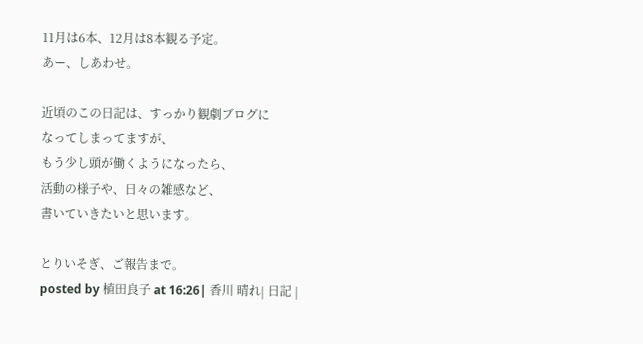11月は6本、12月は8本観る予定。
あー、しあわせ。

近頃のこの日記は、すっかり観劇ブログに
なってしまってますが、
もう少し頭が働くようになったら、
活動の様子や、日々の雑感など、
書いていきたいと思います。

とりいそぎ、ご報告まで。
posted by 植田良子 at 16:26| 香川 晴れ| 日記 |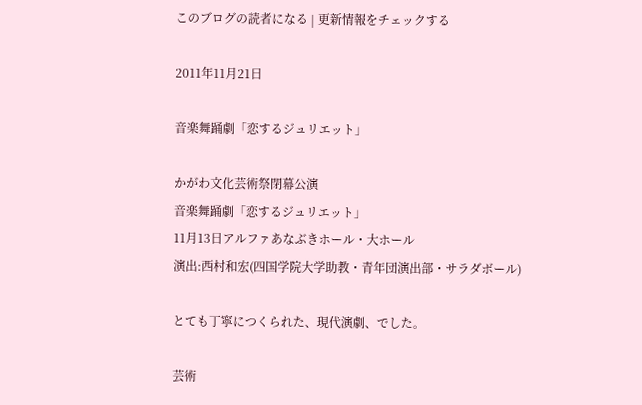このブログの読者になる | 更新情報をチェックする

2011年11月21日

音楽舞踊劇「恋するジュリエット」

かがわ文化芸術祭閉幕公演
音楽舞踊劇「恋するジュリエット」
11月13日アルファあなぶきホール・大ホール
演出:西村和宏(四国学院大学助教・青年団演出部・サラダボール)

とても丁寧につくられた、現代演劇、でした。

芸術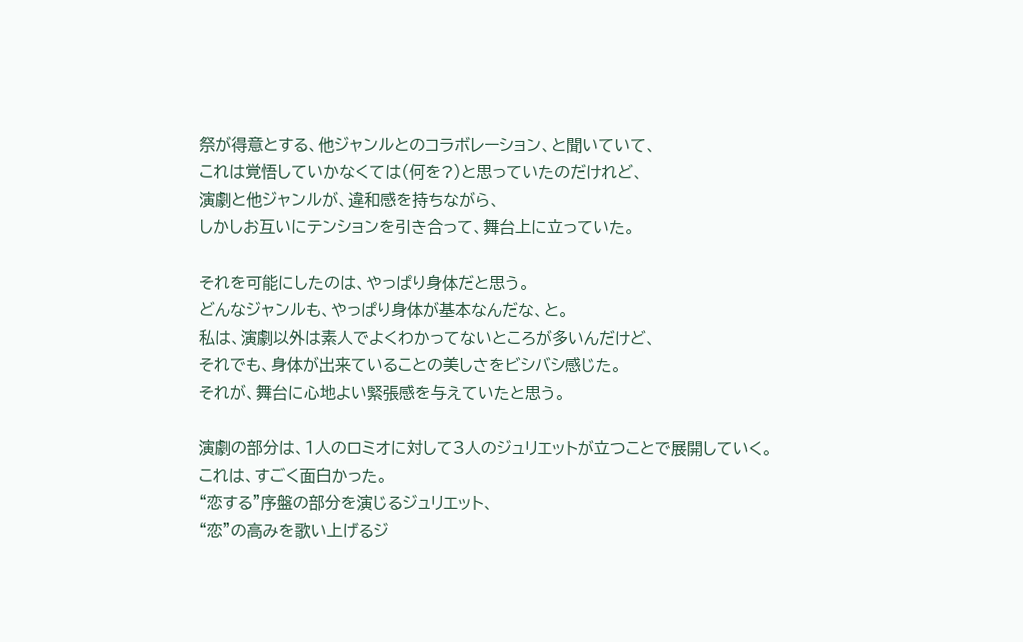祭が得意とする、他ジャンルとのコラボレーション、と聞いていて、
これは覚悟していかなくては(何を?)と思っていたのだけれど、
演劇と他ジャンルが、違和感を持ちながら、
しかしお互いにテンションを引き合って、舞台上に立っていた。

それを可能にしたのは、やっぱり身体だと思う。
どんなジャンルも、やっぱり身体が基本なんだな、と。
私は、演劇以外は素人でよくわかってないところが多いんだけど、
それでも、身体が出来ていることの美しさをビシバシ感じた。
それが、舞台に心地よい緊張感を与えていたと思う。

演劇の部分は、1人のロミオに対して3人のジュリエットが立つことで展開していく。
これは、すごく面白かった。
“恋する”序盤の部分を演じるジュリエット、
“恋”の高みを歌い上げるジ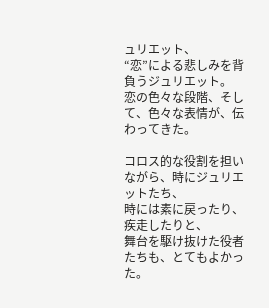ュリエット、
“恋”による悲しみを背負うジュリエット。
恋の色々な段階、そして、色々な表情が、伝わってきた。

コロス的な役割を担いながら、時にジュリエットたち、
時には素に戻ったり、疾走したりと、
舞台を駆け抜けた役者たちも、とてもよかった。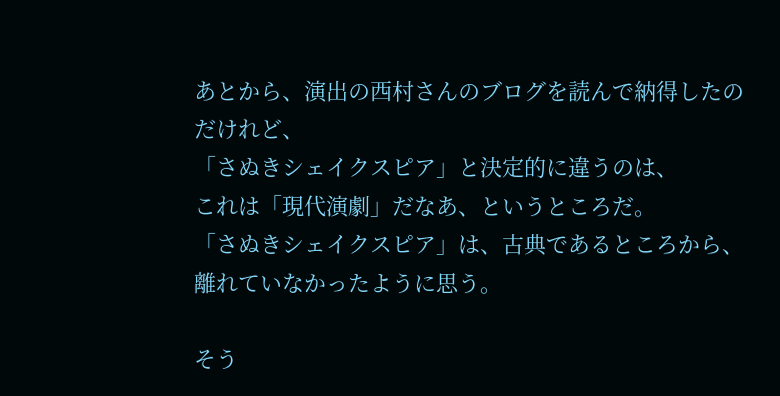あとから、演出の西村さんのブログを読んで納得したのだけれど、
「さぬきシェイクスピア」と決定的に違うのは、
これは「現代演劇」だなあ、というところだ。
「さぬきシェイクスピア」は、古典であるところから、離れていなかったように思う。

そう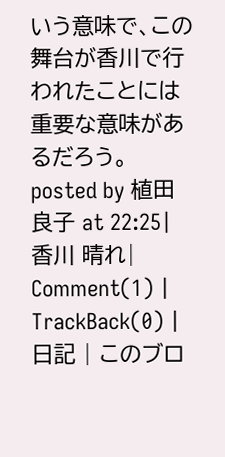いう意味で、この舞台が香川で行われたことには
重要な意味があるだろう。
posted by 植田良子 at 22:25| 香川 晴れ| Comment(1) | TrackBack(0) | 日記 | このブロ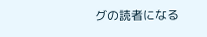グの読者になる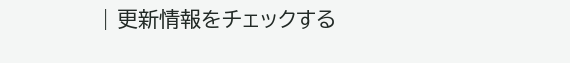| 更新情報をチェックする